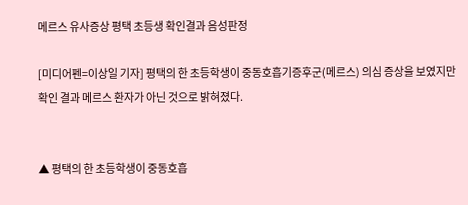메르스 유사증상 평택 초등생 확인결과 음성판정

[미디어펜=이상일 기자] 평택의 한 초등학생이 중동호흡기증후군(메르스) 의심 증상을 보였지만 확인 결과 메르스 환자가 아닌 것으로 밝혀졌다.


▲ 평택의 한 초등학생이 중동호흡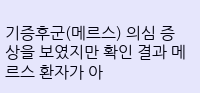기증후군(메르스) 의심 증상을 보였지만 확인 결과 메르스 환자가 아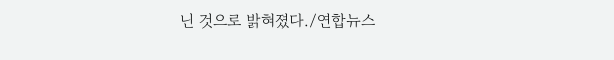닌 것으로 밝혀졌다./연합뉴스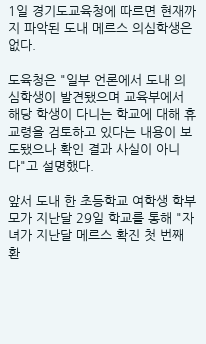1일 경기도교육청에 따르면 현재까지 파악된 도내 메르스 의심학생은 없다.

도육청은 "일부 언론에서 도내 의심학생이 발견됐으며 교육부에서 해당 학생이 다니는 학교에 대해 휴교령을 검토하고 있다는 내용이 보도됐으나 확인 결과 사실이 아니다"고 설명했다.

앞서 도내 한 초등학교 여학생 학부모가 지난달 29일 학교를 통해 "자녀가 지난달 메르스 확진 첫 번째 환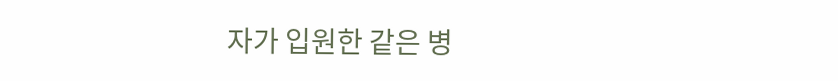자가 입원한 같은 병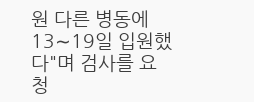원 다른 병동에 13∼19일 입원했다"며 검사를 요청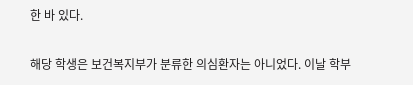한 바 있다.

해당 학생은 보건복지부가 분류한 의심환자는 아니었다. 이날 학부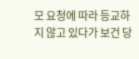모 요청에 따라 등교하지 않고 있다가 보건 당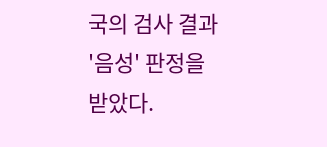국의 검사 결과 '음성' 판정을 받았다.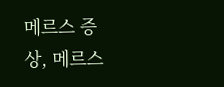메르스 증상, 메르스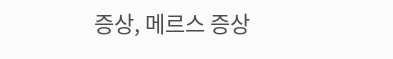증상, 메르스 증상